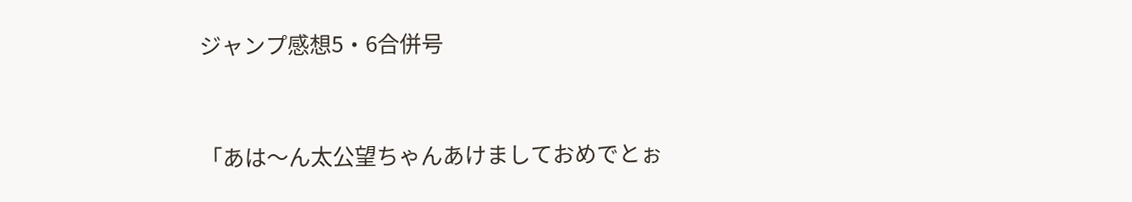ジャンプ感想5・6合併号


「あは〜ん太公望ちゃんあけましておめでとぉ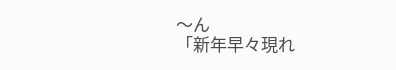〜ん
「新年早々現れ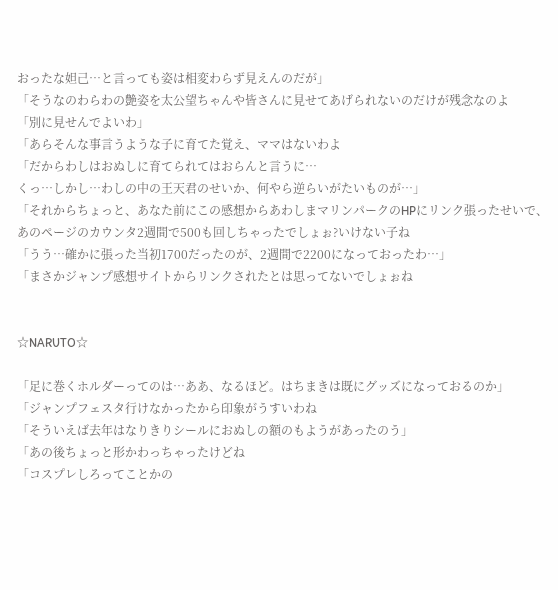おったな妲己…と言っても姿は相変わらず見えんのだが」
「そうなのわらわの艶姿を太公望ちゃんや皆さんに見せてあげられないのだけが残念なのよ
「別に見せんでよいわ」
「あらそんな事言うような子に育てた覚え、ママはないわよ
「だからわしはおぬしに育てられてはおらんと言うに…
くっ…しかし…わしの中の王天君のせいか、何やら逆らいがたいものが…」
「それからちょっと、あなた前にこの感想からあわしまマリンパークのHPにリンク張ったせいで、
あのページのカウンタ2週間で500も回しちゃったでしょぉ?いけない子ね
「うう…確かに張った当初1700だったのが、2週間で2200になっておったわ…」
「まさかジャンプ感想サイトからリンクされたとは思ってないでしょぉね


☆NARUTO☆

「足に巻くホルダーってのは…ああ、なるほど。はちまきは既にグッズになっておるのか」
「ジャンプフェスタ行けなかったから印象がうすいわね
「そういえば去年はなりきりシールにおぬしの額のもようがあったのう」
「あの後ちょっと形かわっちゃったけどね
「コスプレしろってことかの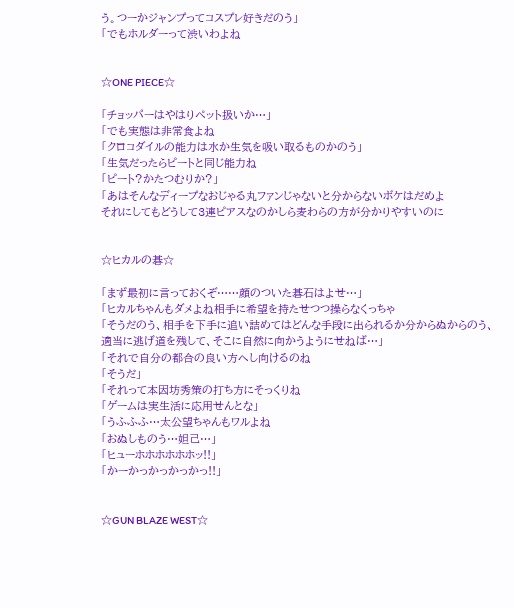う。つーかジャンプってコスプレ好きだのう」
「でもホルダーって渋いわよね


☆ONE PIECE☆

「チョッパーはやはりペット扱いか…」
「でも実態は非常食よね
「クロコダイルの能力は水か生気を吸い取るものかのう」
「生気だったらピートと同じ能力ね
「ピート?かたつむりか?」
「あはそんなディープなおじゃる丸ファンじゃないと分からないボケはだめよ
それにしてもどうして3連ピアスなのかしら麦わらの方が分かりやすいのに


☆ヒカルの碁☆

「まず最初に言っておくぞ……顔のついた碁石はよせ…」
「ヒカルちゃんもダメよね相手に希望を持たせつつ操らなくっちゃ
「そうだのう、相手を下手に追い詰めてはどんな手段に出られるか分からぬからのう、
適当に逃げ道を残して、そこに自然に向かうようにせねば…」
「それで自分の都合の良い方へし向けるのね
「そうだ」
「それって本因坊秀策の打ち方にそっくりね
「ゲームは実生活に応用せんとな」
「うふふふ…太公望ちゃんもワルよね
「おぬしものう…妲己…」
「ヒューホホホホホホッ!!」
「かーかっかっかっかっ!!」


☆GUN BLAZE WEST☆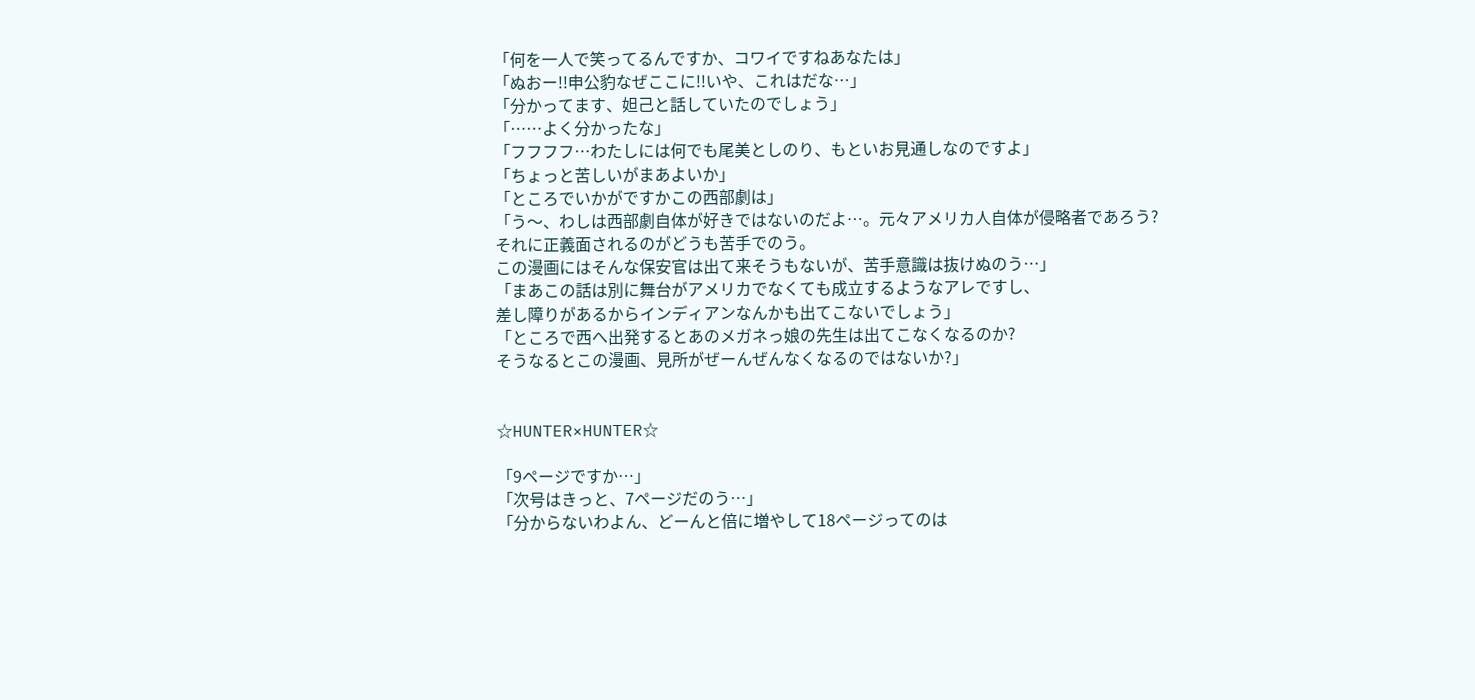「何を一人で笑ってるんですか、コワイですねあなたは」
「ぬおー!!申公豹なぜここに!!いや、これはだな…」
「分かってます、妲己と話していたのでしょう」
「……よく分かったな」
「フフフフ…わたしには何でも尾美としのり、もといお見通しなのですよ」
「ちょっと苦しいがまあよいか」
「ところでいかがですかこの西部劇は」
「う〜、わしは西部劇自体が好きではないのだよ…。元々アメリカ人自体が侵略者であろう?
それに正義面されるのがどうも苦手でのう。
この漫画にはそんな保安官は出て来そうもないが、苦手意識は抜けぬのう…」
「まあこの話は別に舞台がアメリカでなくても成立するようなアレですし、
差し障りがあるからインディアンなんかも出てこないでしょう」
「ところで西へ出発するとあのメガネっ娘の先生は出てこなくなるのか?
そうなるとこの漫画、見所がぜーんぜんなくなるのではないか?」


☆HUNTER×HUNTER☆

「9ページですか…」
「次号はきっと、7ページだのう…」
「分からないわよん、どーんと倍に増やして18ページってのは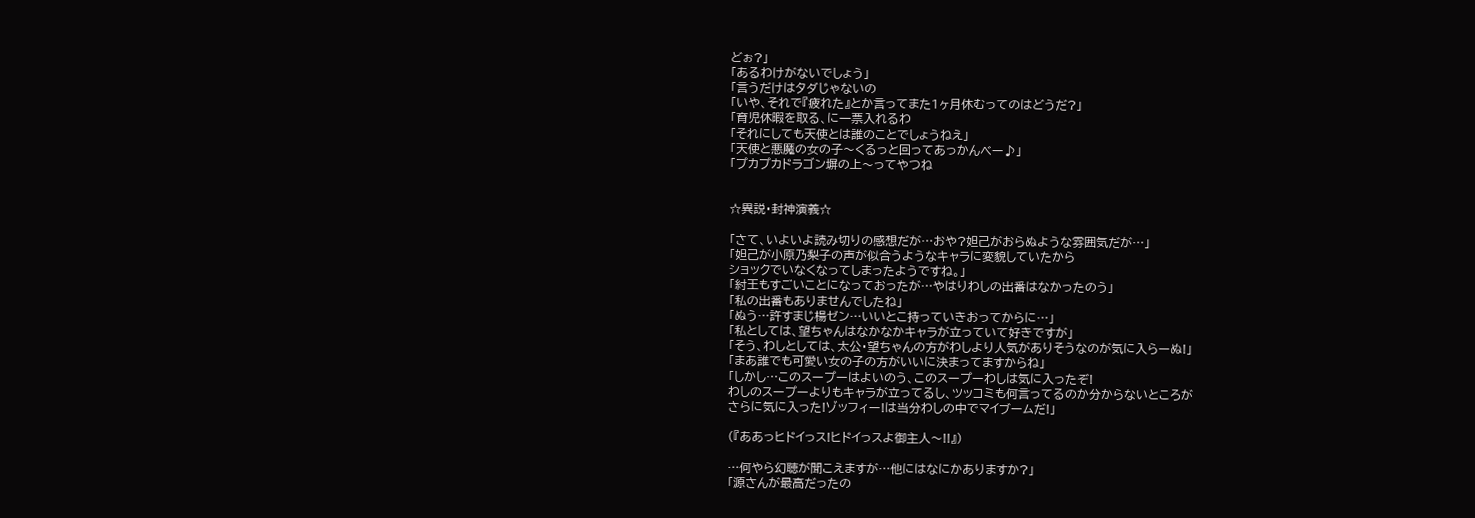どぉ?」
「あるわけがないでしょう」
「言うだけはタダじゃないの
「いや、それで『疲れた』とか言ってまた1ヶ月休むってのはどうだ?」
「育児休暇を取る、に一票入れるわ
「それにしても天使とは誰のことでしょうねえ」
「天使と悪魔の女の子〜くるっと回ってあっかんべー♪」
「プカプカドラゴン塀の上〜ってやつね


☆異説・封神演義☆

「さて、いよいよ読み切りの感想だが…おや?妲己がおらぬような雰囲気だが…」
「妲己が小原乃梨子の声が似合うようなキャラに変貌していたから
ショックでいなくなってしまったようですね。」
「紂王もすごいことになっておったが…やはりわしの出番はなかったのう」
「私の出番もありませんでしたね」
「ぬう…許すまじ楊ゼン…いいとこ持っていきおってからに…」
「私としては、望ちゃんはなかなかキャラが立っていて好きですが」
「そう、わしとしては、太公・望ちゃんの方がわしより人気がありそうなのが気に入らーぬ!」
「まあ誰でも可愛い女の子の方がいいに決まってますからね」
「しかし…このスープーはよいのう、このスープーわしは気に入ったぞ!
わしのスープーよりもキャラが立ってるし、ツッコミも何言ってるのか分からないところが
さらに気に入った!ゾッフィー!は当分わしの中でマイブームだ!」

(『ああっヒドイっス!ヒドイっスよ御主人〜!!』)

…何やら幻聴が聞こえますが…他にはなにかありますか?」
「源さんが最高だったの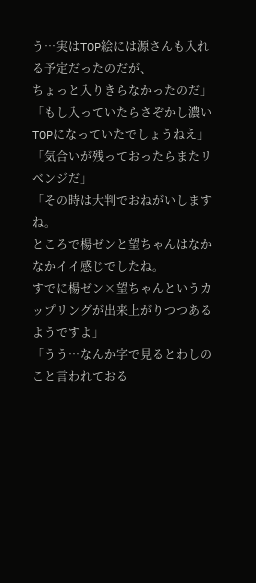う…実はTOP絵には源さんも入れる予定だったのだが、
ちょっと入りきらなかったのだ」
「もし入っていたらさぞかし濃いTOPになっていたでしょうねえ」
「気合いが残っておったらまたリベンジだ」
「その時は大判でおねがいしますね。
ところで楊ゼンと望ちゃんはなかなかイイ感じでしたね。
すでに楊ゼン×望ちゃんというカップリングが出来上がりつつあるようですよ」
「うう…なんか字で見るとわしのこと言われておる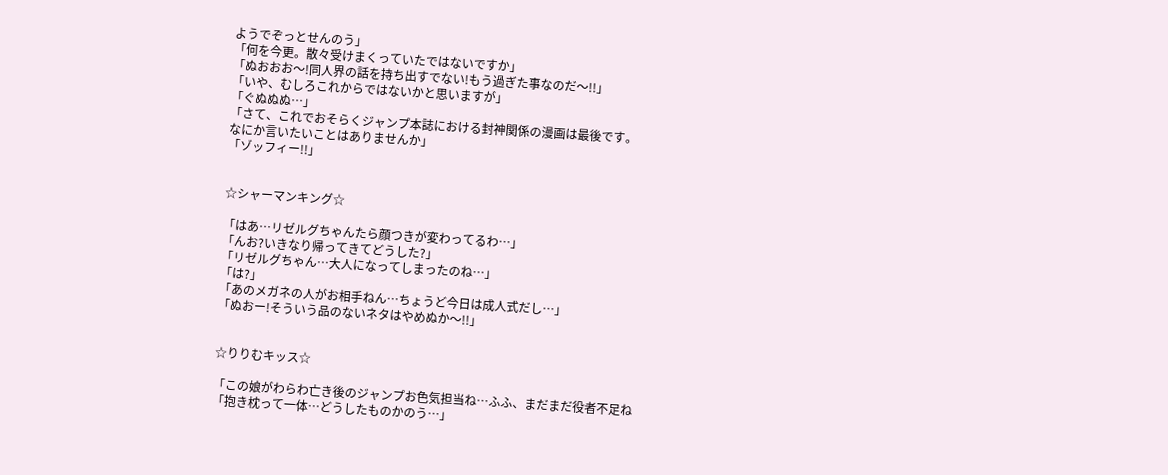ようでぞっとせんのう」
「何を今更。散々受けまくっていたではないですか」
「ぬおおお〜!同人界の話を持ち出すでない!もう過ぎた事なのだ〜!!」
「いや、むしろこれからではないかと思いますが」
「ぐぬぬぬ…」
「さて、これでおそらくジャンプ本誌における封神関係の漫画は最後です。
なにか言いたいことはありませんか」
「ゾッフィー!!」


☆シャーマンキング☆

「はあ…リゼルグちゃんたら顔つきが変わってるわ…」
「んお?いきなり帰ってきてどうした?」
「リゼルグちゃん…大人になってしまったのね…」
「は?」
「あのメガネの人がお相手ねん…ちょうど今日は成人式だし…」
「ぬおー!そういう品のないネタはやめぬか〜!!」


☆りりむキッス☆

「この娘がわらわ亡き後のジャンプお色気担当ね…ふふ、まだまだ役者不足ね
「抱き枕って一体…どうしたものかのう…」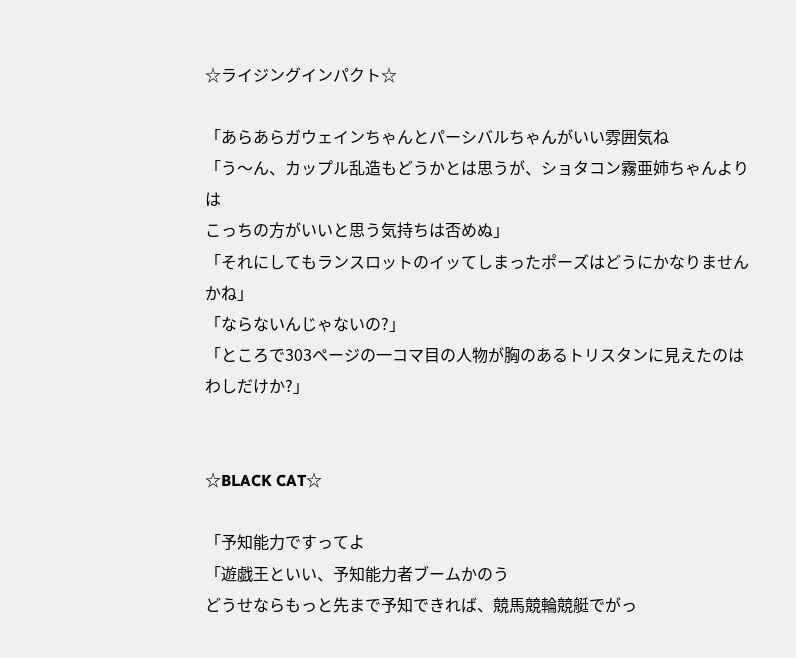☆ライジングインパクト☆

「あらあらガウェインちゃんとパーシバルちゃんがいい雰囲気ね
「う〜ん、カップル乱造もどうかとは思うが、ショタコン霧亜姉ちゃんよりは
こっちの方がいいと思う気持ちは否めぬ」
「それにしてもランスロットのイッてしまったポーズはどうにかなりませんかね」
「ならないんじゃないの?」
「ところで303ページの一コマ目の人物が胸のあるトリスタンに見えたのはわしだけか?」


☆BLACK CAT☆

「予知能力ですってよ
「遊戯王といい、予知能力者ブームかのう
どうせならもっと先まで予知できれば、競馬競輪競艇でがっ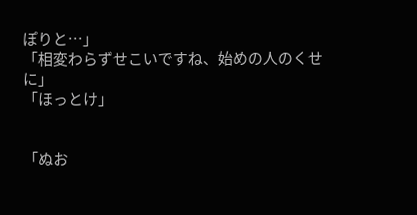ぽりと…」
「相変わらずせこいですね、始めの人のくせに」
「ほっとけ」


「ぬお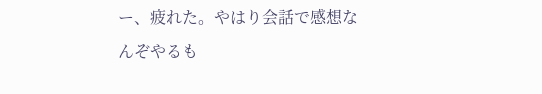ー、疲れた。やはり会話で感想なんぞやるも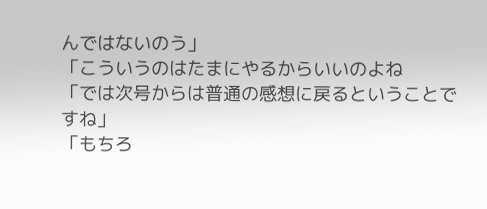んではないのう」
「こういうのはたまにやるからいいのよね
「では次号からは普通の感想に戻るということですね」
「もちろ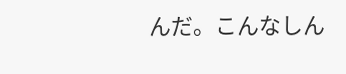んだ。こんなしん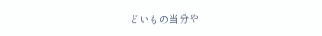どいもの当分や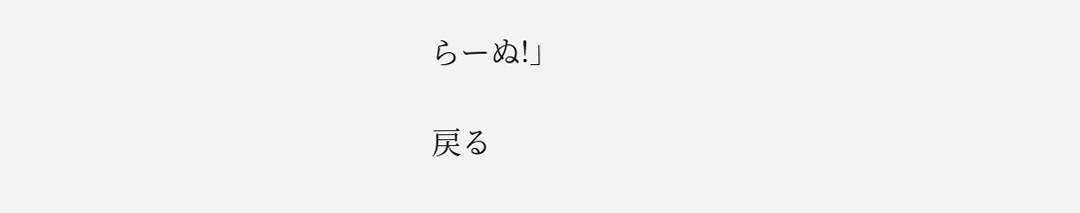らーぬ!」

戻る